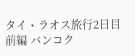タイ・ラオス旅行2日目前編 バンコク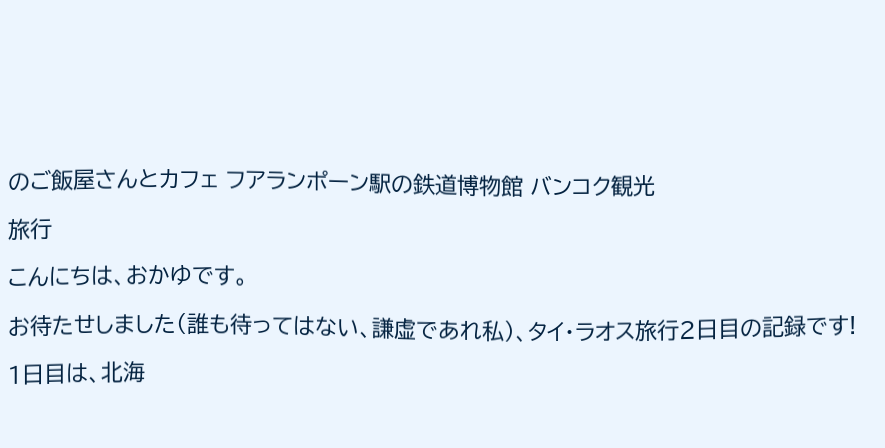のご飯屋さんとカフェ フアランポーン駅の鉄道博物館 バンコク観光

旅行

こんにちは、おかゆです。

お待たせしました(誰も待ってはない、謙虚であれ私)、タイ・ラオス旅行2日目の記録です!

1日目は、北海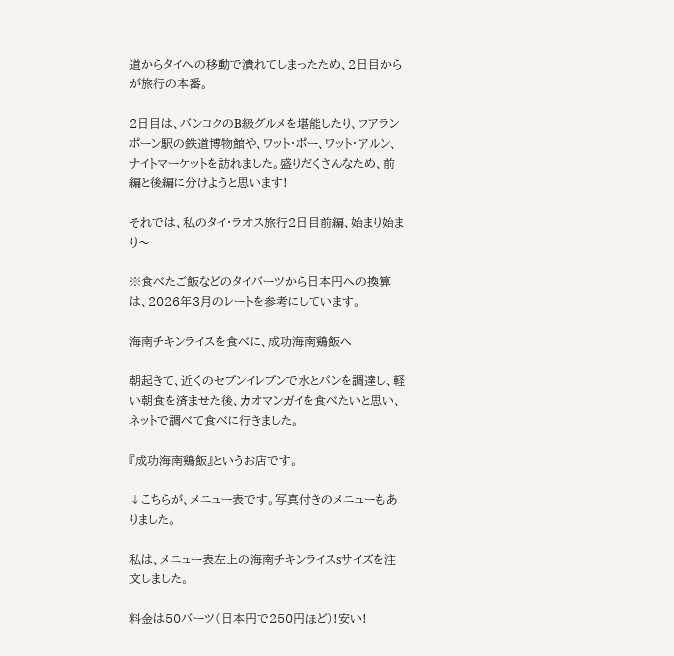道からタイへの移動で潰れてしまったため、2日目からが旅行の本番。

2日目は、バンコクのB級グルメを堪能したり、フアランポーン駅の鉄道博物館や、ワット・ポー、ワット・アルン、ナイトマーケットを訪れました。盛りだくさんなため、前編と後編に分けようと思います!

それでは、私のタイ・ラオス旅行2日目前編、始まり始まり〜

※食べたご飯などのタイバーツから日本円への換算は、2026年3月のレートを参考にしています。

海南チキンライスを食べに、成功海南鶏飯へ

朝起きて、近くのセブンイレブンで水とパンを調達し、軽い朝食を済ませた後、カオマンガイを食べたいと思い、ネットで調べて食べに行きました。

『成功海南鶏飯』というお店です。

↓こちらが、メニュー表です。写真付きのメニューもありました。

私は、メニュー表左上の海南チキンライスsサイズを注文しました。

料金は50バーツ(日本円で250円ほど)!安い!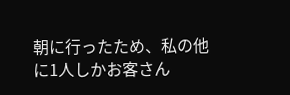朝に行ったため、私の他に1人しかお客さん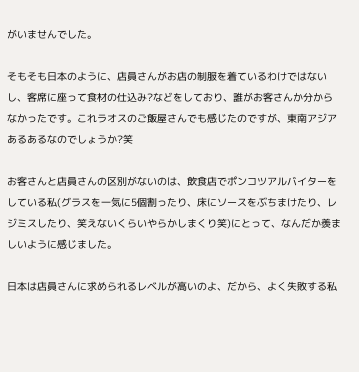がいませんでした。

そもそも日本のように、店員さんがお店の制服を着ているわけではないし、客席に座って食材の仕込み?などをしており、誰がお客さんか分からなかったです。これラオスのご飯屋さんでも感じたのですが、東南アジアあるあるなのでしょうか?笑

お客さんと店員さんの区別がないのは、飲食店でポンコツアルバイターをしている私(グラスを一気に5個割ったり、床にソースをぶちまけたり、レジミスしたり、笑えないくらいやらかしまくり笑)にとって、なんだか羨ましいように感じました。

日本は店員さんに求められるレベルが高いのよ、だから、よく失敗する私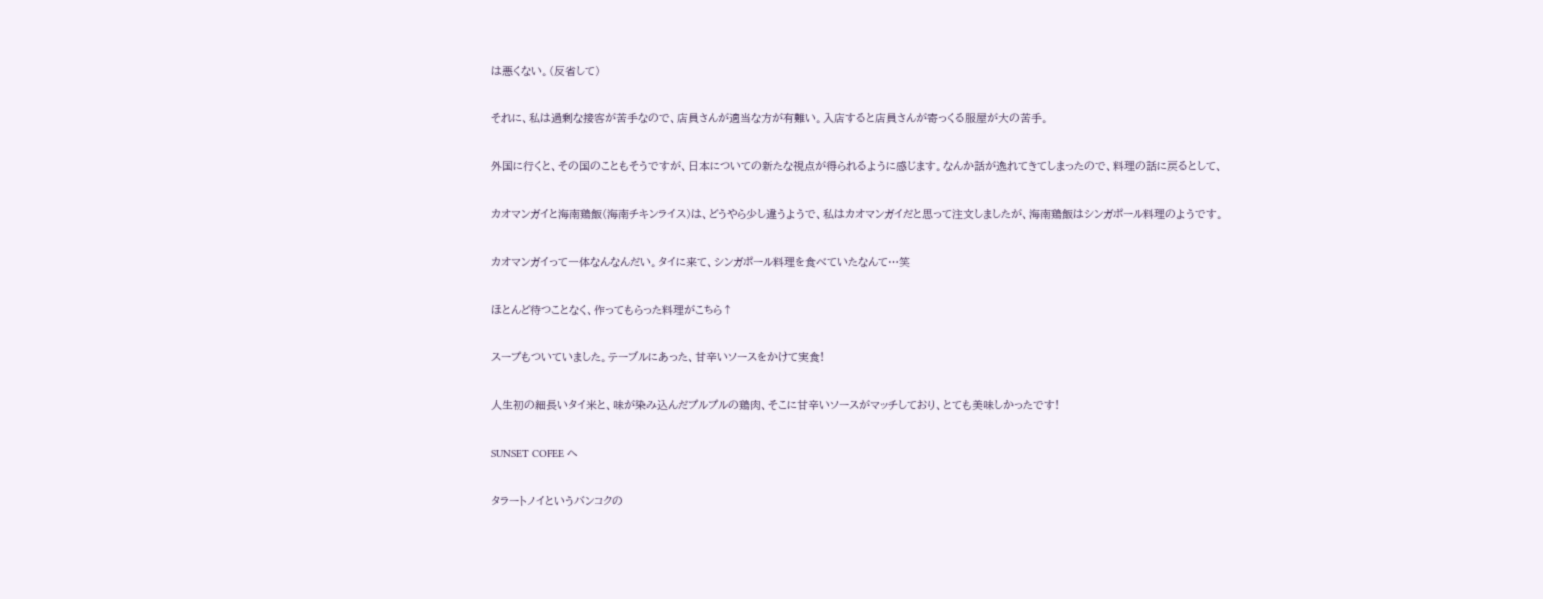は悪くない。(反省して)

それに、私は過剰な接客が苦手なので、店員さんが適当な方が有難い。入店すると店員さんが寄っくる服屋が大の苦手。

外国に行くと、その国のこともそうですが、日本についての新たな視点が得られるように感じます。なんか話が逸れてきてしまったので、料理の話に戻るとして、

カオマンガイと海南鶏飯(海南チキンライス)は、どうやら少し違うようで、私はカオマンガイだと思って注文しましたが、海南鶏飯はシンガポール料理のようです。

カオマンガイって一体なんなんだい。タイに来て、シンガポール料理を食べていたなんて…笑

ほとんど待つことなく、作ってもらった料理がこちら↑

スープもついていました。テーブルにあった、甘辛いソースをかけて実食!

人生初の細長いタイ米と、味が染み込んだプルプルの鶏肉、そこに甘辛いソースがマッチしており、とても美味しかったです!

SUNSET COFEE へ

タラートノイというバンコクの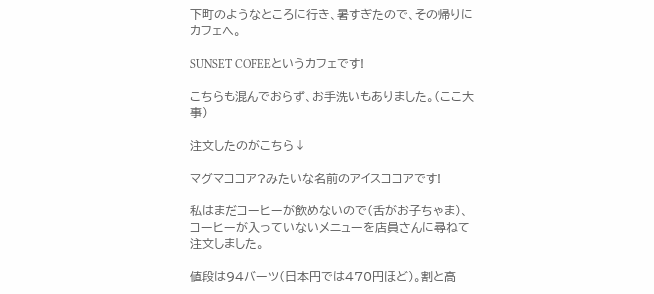下町のようなところに行き、暑すぎたので、その帰りにカフェへ。

SUNSET COFEEというカフェです!

こちらも混んでおらず、お手洗いもありました。(ここ大事)

注文したのがこちら↓

マグマココア?みたいな名前のアイスココアです!

私はまだコーヒーが飲めないので(舌がお子ちゃま)、コーヒーが入っていないメニューを店員さんに尋ねて注文しました。

値段は94バーツ(日本円では470円ほど)。割と高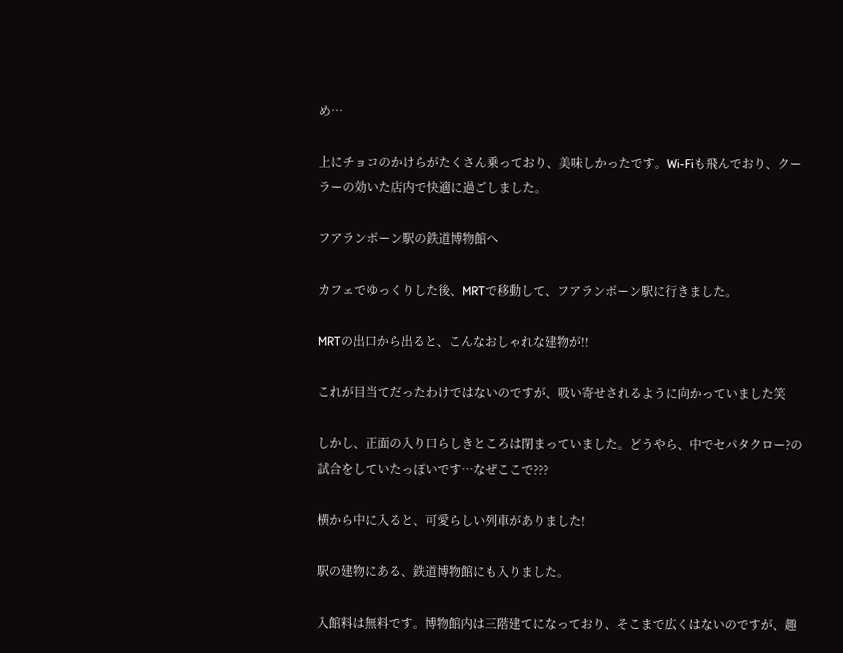め…

上にチョコのかけらがたくさん乗っており、美味しかったです。Wi-Fiも飛んでおり、クーラーの効いた店内で快適に過ごしました。

フアランポーン駅の鉄道博物館へ

カフェでゆっくりした後、MRTで移動して、フアランポーン駅に行きました。

MRTの出口から出ると、こんなおしゃれな建物が!!

これが目当てだったわけではないのですが、吸い寄せされるように向かっていました笑

しかし、正面の入り口らしきところは閉まっていました。どうやら、中でセパタクロー?の試合をしていたっぽいです…なぜここで???

横から中に入ると、可愛らしい列車がありました!

駅の建物にある、鉄道博物館にも入りました。

入館料は無料です。博物館内は三階建てになっており、そこまで広くはないのですが、趣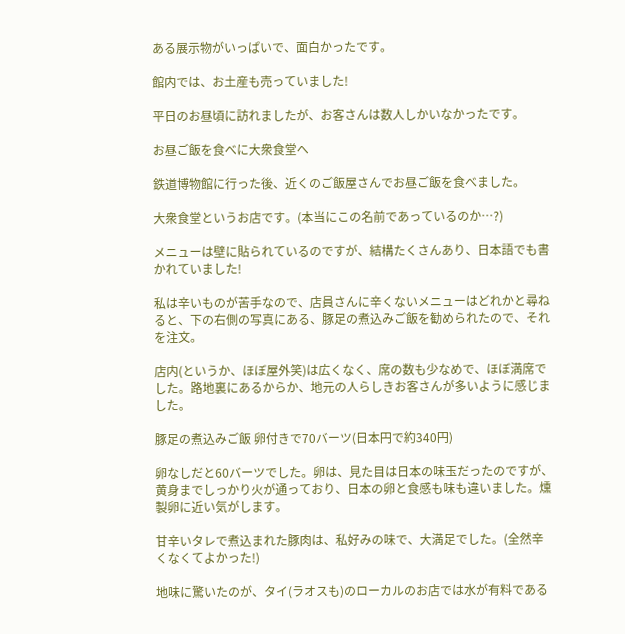ある展示物がいっぱいで、面白かったです。

館内では、お土産も売っていました!

平日のお昼頃に訪れましたが、お客さんは数人しかいなかったです。

お昼ご飯を食べに大衆食堂へ

鉄道博物館に行った後、近くのご飯屋さんでお昼ご飯を食べました。

大衆食堂というお店です。(本当にこの名前であっているのか…?)

メニューは壁に貼られているのですが、結構たくさんあり、日本語でも書かれていました!

私は辛いものが苦手なので、店員さんに辛くないメニューはどれかと尋ねると、下の右側の写真にある、豚足の煮込みご飯を勧められたので、それを注文。

店内(というか、ほぼ屋外笑)は広くなく、席の数も少なめで、ほぼ満席でした。路地裏にあるからか、地元の人らしきお客さんが多いように感じました。

豚足の煮込みご飯 卵付きで70バーツ(日本円で約340円)

卵なしだと60バーツでした。卵は、見た目は日本の味玉だったのですが、黄身までしっかり火が通っており、日本の卵と食感も味も違いました。燻製卵に近い気がします。

甘辛いタレで煮込まれた豚肉は、私好みの味で、大満足でした。(全然辛くなくてよかった!)

地味に驚いたのが、タイ(ラオスも)のローカルのお店では水が有料である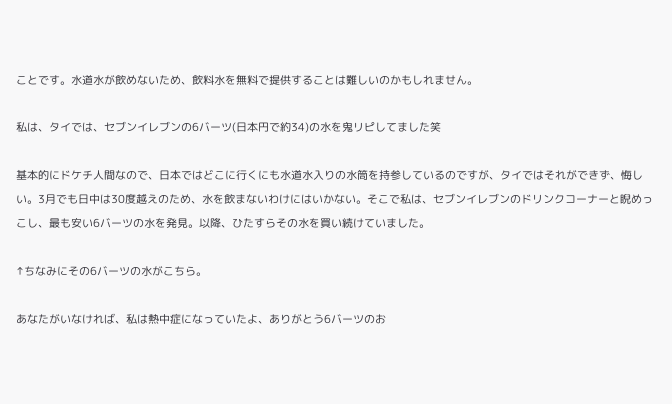ことです。水道水が飲めないため、飲料水を無料で提供することは難しいのかもしれません。

私は、タイでは、セブンイレブンの6バーツ(日本円で約34)の水を鬼リピしてました笑

基本的にドケチ人間なので、日本ではどこに行くにも水道水入りの水筒を持参しているのですが、タイではそれができず、悔しい。3月でも日中は30度越えのため、水を飲まないわけにはいかない。そこで私は、セブンイレブンのドリンクコーナーと睨めっこし、最も安い6バーツの水を発見。以降、ひたすらその水を買い続けていました。

↑ちなみにその6バーツの水がこちら。

あなたがいなければ、私は熱中症になっていたよ、ありがとう6バーツのお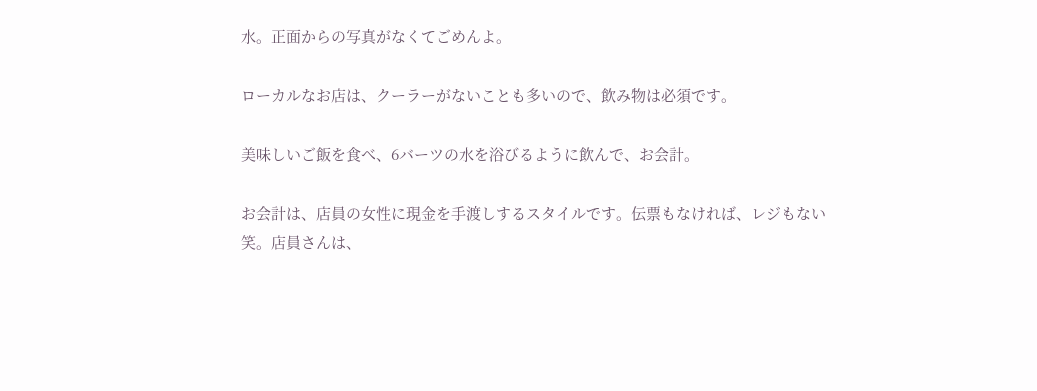水。正面からの写真がなくてごめんよ。

ローカルなお店は、クーラーがないことも多いので、飲み物は必須です。

美味しいご飯を食べ、6バーツの水を浴びるように飲んで、お会計。

お会計は、店員の女性に現金を手渡しするスタイルです。伝票もなければ、レジもない笑。店員さんは、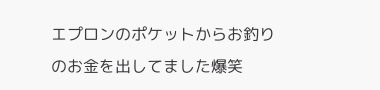エプロンのポケットからお釣りのお金を出してました爆笑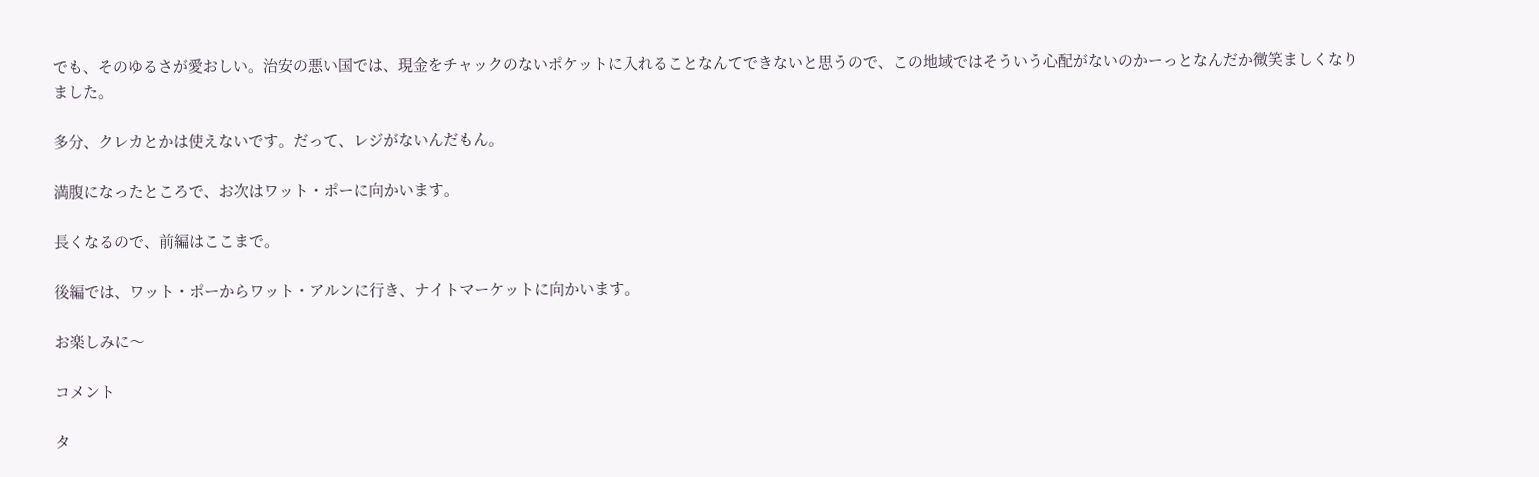でも、そのゆるさが愛おしい。治安の悪い国では、現金をチャックのないポケットに入れることなんてできないと思うので、この地域ではそういう心配がないのかーっとなんだか微笑ましくなりました。

多分、クレカとかは使えないです。だって、レジがないんだもん。

満腹になったところで、お次はワット・ポーに向かいます。

長くなるので、前編はここまで。

後編では、ワット・ポーからワット・アルンに行き、ナイトマーケットに向かいます。

お楽しみに〜

コメント

タ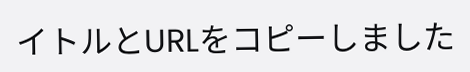イトルとURLをコピーしました